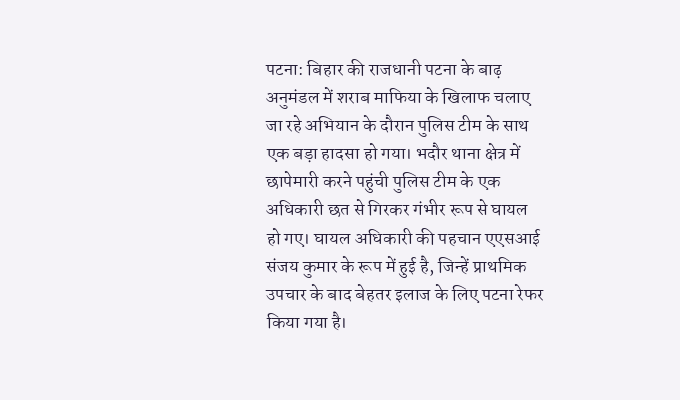पटना: बिहार की राजधानी पटना के बाढ़ अनुमंडल में शराब माफिया के खिलाफ चलाए जा रहे अभियान के दौरान पुलिस टीम के साथ एक बड़ा हादसा हो गया। भदौर थाना क्षेत्र में छापेमारी करने पहुंची पुलिस टीम के एक अधिकारी छत से गिरकर गंभीर रूप से घायल हो गए। घायल अधिकारी की पहचान एएसआई संजय कुमार के रूप में हुई है, जिन्हें प्राथमिक उपचार के बाद बेहतर इलाज के लिए पटना रेफर किया गया है।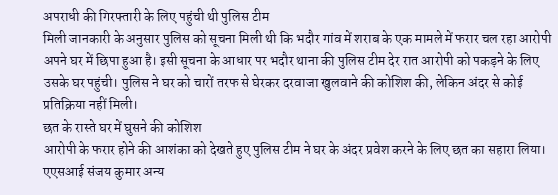अपराधी की गिरफ्तारी के लिए पहुंची थी पुलिस टीम
मिली जानकारी के अनुसार पुलिस को सूचना मिली थी कि भदौर गांव में शराब के एक मामले में फरार चल रहा आरोपी अपने घर में छिपा हुआ है। इसी सूचना के आधार पर भदौर थाना की पुलिस टीम देर रात आरोपी को पकड़ने के लिए उसके घर पहुंची। पुलिस ने घर को चारों तरफ से घेरकर दरवाजा खुलवाने की कोशिश की, लेकिन अंदर से कोई प्रतिक्रिया नहीं मिली।
छत के रास्ते घर में घुसने की कोशिश
आरोपी के फरार होने की आशंका को देखते हुए पुलिस टीम ने घर के अंदर प्रवेश करने के लिए छत का सहारा लिया। एएसआई संजय कुमार अन्य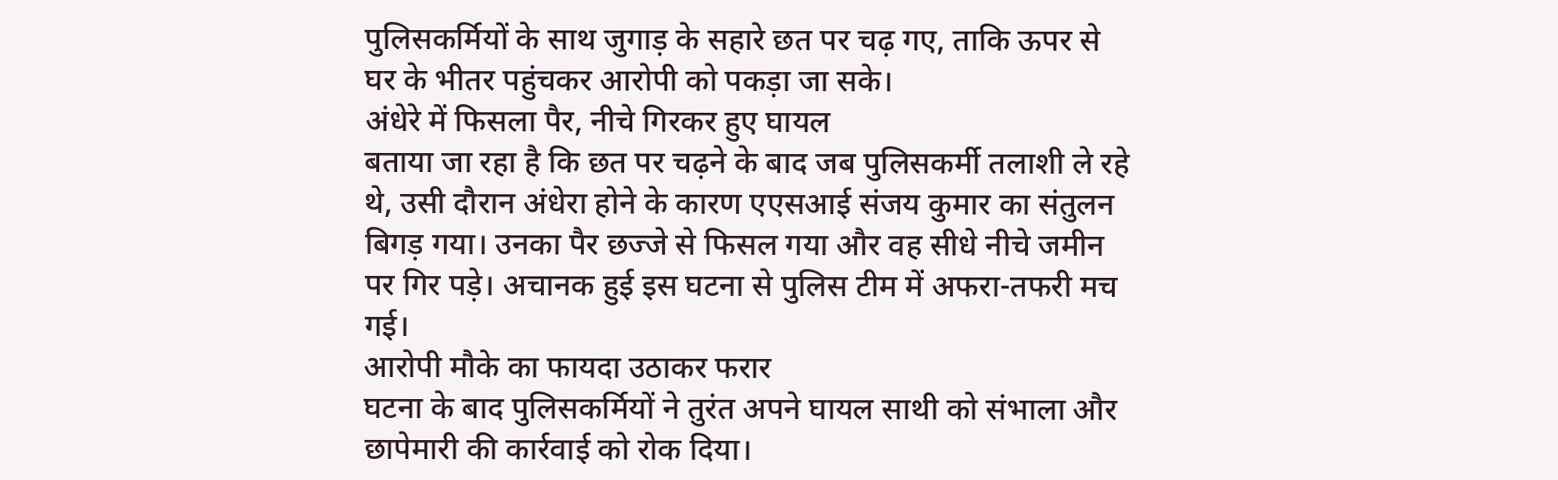पुलिसकर्मियों के साथ जुगाड़ के सहारे छत पर चढ़ गए, ताकि ऊपर से घर के भीतर पहुंचकर आरोपी को पकड़ा जा सके।
अंधेरे में फिसला पैर, नीचे गिरकर हुए घायल
बताया जा रहा है कि छत पर चढ़ने के बाद जब पुलिसकर्मी तलाशी ले रहे थे, उसी दौरान अंधेरा होने के कारण एएसआई संजय कुमार का संतुलन बिगड़ गया। उनका पैर छज्जे से फिसल गया और वह सीधे नीचे जमीन पर गिर पड़े। अचानक हुई इस घटना से पुलिस टीम में अफरा-तफरी मच गई।
आरोपी मौके का फायदा उठाकर फरार
घटना के बाद पुलिसकर्मियों ने तुरंत अपने घायल साथी को संभाला और छापेमारी की कार्रवाई को रोक दिया।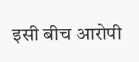इसी बीच आरोपी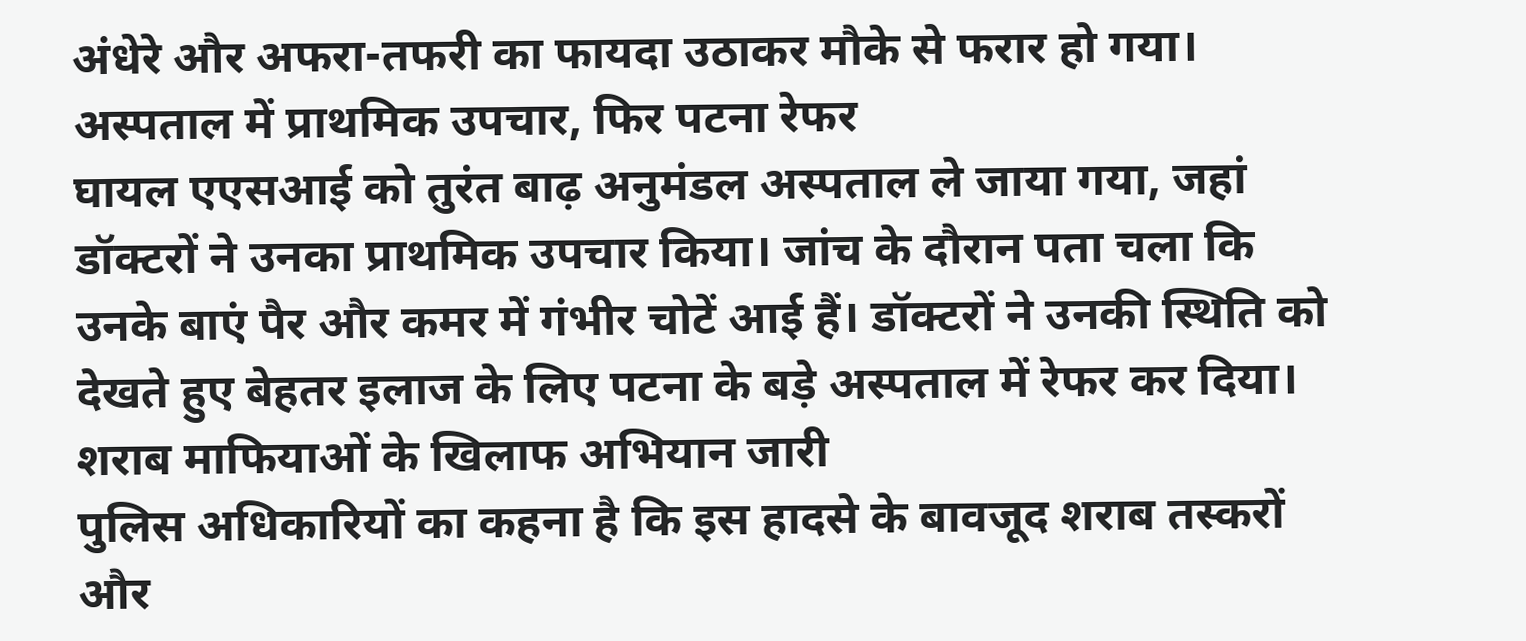अंधेरे और अफरा-तफरी का फायदा उठाकर मौके से फरार हो गया।
अस्पताल में प्राथमिक उपचार, फिर पटना रेफर
घायल एएसआई को तुरंत बाढ़ अनुमंडल अस्पताल ले जाया गया, जहां डॉक्टरों ने उनका प्राथमिक उपचार किया। जांच के दौरान पता चला कि उनके बाएं पैर और कमर में गंभीर चोटें आई हैं। डॉक्टरों ने उनकी स्थिति को देखते हुए बेहतर इलाज के लिए पटना के बड़े अस्पताल में रेफर कर दिया।
शराब माफियाओं के खिलाफ अभियान जारी
पुलिस अधिकारियों का कहना है कि इस हादसे के बावजूद शराब तस्करों और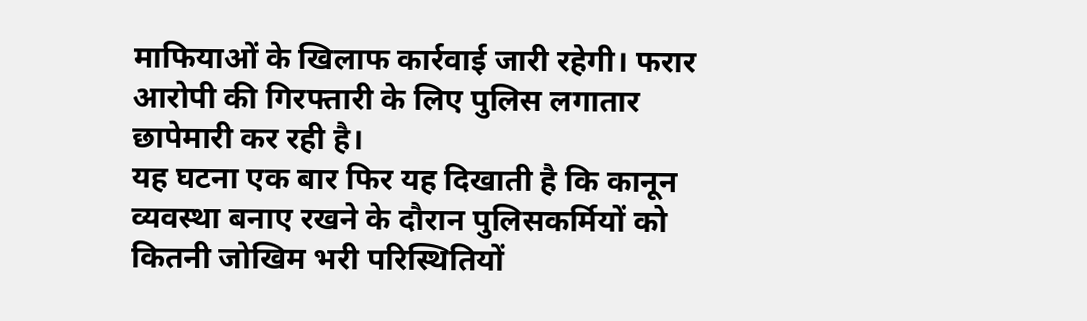माफियाओं के खिलाफ कार्रवाई जारी रहेगी। फरार आरोपी की गिरफ्तारी के लिए पुलिस लगातार छापेमारी कर रही है।
यह घटना एक बार फिर यह दिखाती है कि कानून व्यवस्था बनाए रखने के दौरान पुलिसकर्मियों को कितनी जोखिम भरी परिस्थितियों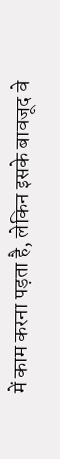में काम करना पड़ता है, लेकिन इसके बावजूद वे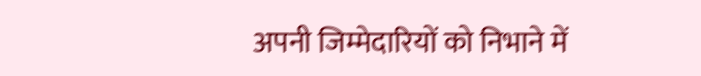अपनी जिम्मेदारियों को निभाने में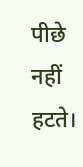पीछे नहीं हटते।